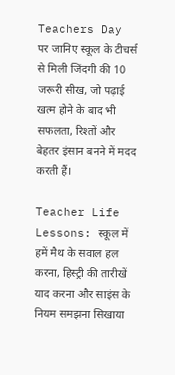Teachers Day पर जानिए स्कूल के टीचर्स से मिली जिंदगी की 10 जरूरी सीख, जो पढ़ाई खत्म होने के बाद भी सफलता, रिश्तों और बेहतर इंसान बनने में मदद करती हैं।

Teacher Life Lessons: स्कूल में हमें मैथ के सवाल हल करना, हिस्ट्री की तारीखें याद करना और साइंस के नियम समझना सिखाया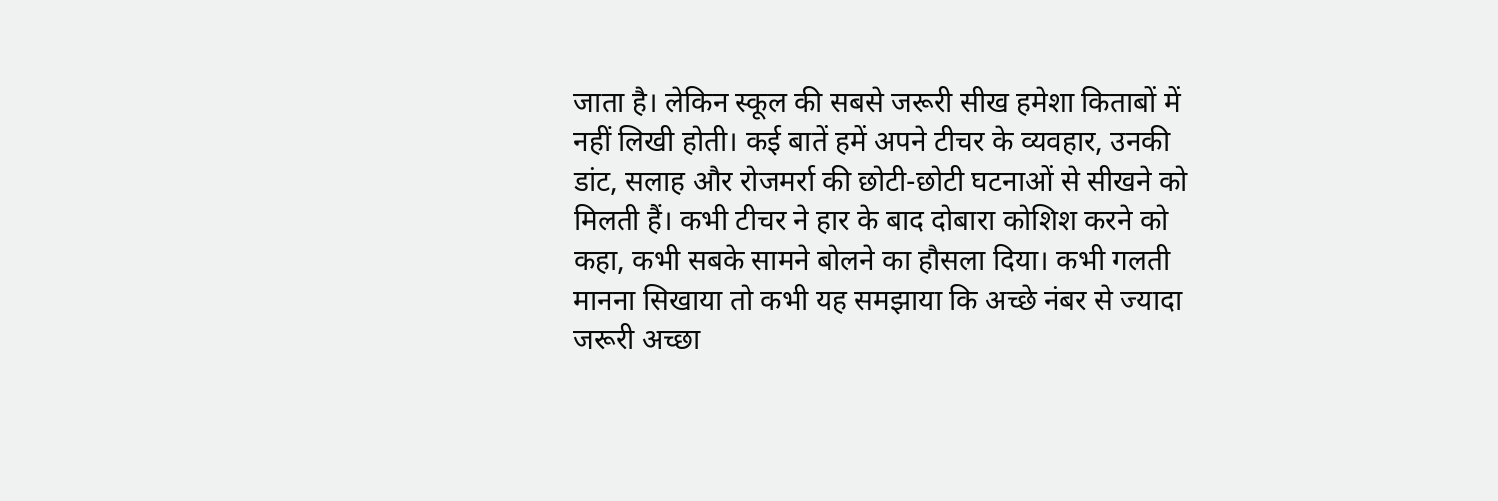जाता है। लेकिन स्कूल की सबसे जरूरी सीख हमेशा किताबों में नहीं लिखी होती। कई बातें हमें अपने टीचर के व्यवहार, उनकी डांट, सलाह और रोजमर्रा की छोटी-छोटी घटनाओं से सीखने को मिलती हैं। कभी टीचर ने हार के बाद दोबारा कोशिश करने को कहा, कभी सबके सामने बोलने का हौसला दिया। कभी गलती मानना सिखाया तो कभी यह समझाया कि अच्छे नंबर से ज्यादा जरूरी अच्छा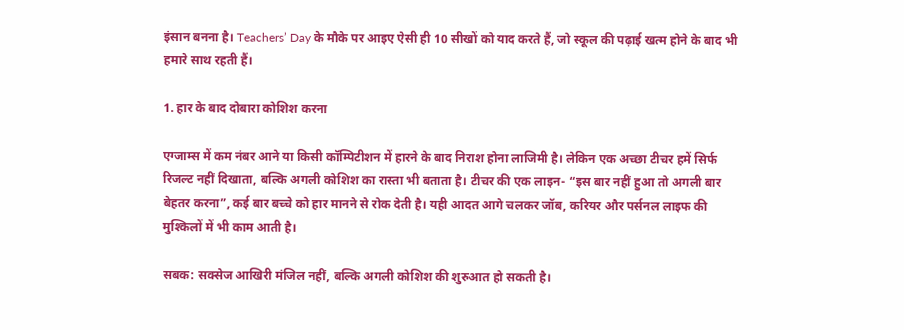इंसान बनना है। Teachers’ Day के मौके पर आइए ऐसी ही 10 सीखों को याद करते हैं, जो स्कूल की पढ़ाई खत्म होने के बाद भी हमारे साथ रहती हैं।

1. हार के बाद दोबारा कोशिश करना

एग्जाम्स में कम नंबर आने या किसी कॉम्पिटीशन में हारने के बाद निराश होना लाजिमी है। लेकिन एक अच्छा टीचर हमें सिर्फ रिजल्ट नहीं दिखाता, बल्कि अगली कोशिश का रास्ता भी बताता है। टीचर की एक लाइन- “इस बार नहीं हुआ तो अगली बार बेहतर करना”, कई बार बच्चे को हार मानने से रोक देती है। यही आदत आगे चलकर जॉब, करियर और पर्सनल लाइफ की मुश्किलों में भी काम आती है।

सबक: सक्सेज आखिरी मंजिल नहीं, बल्कि अगली कोशिश की शुरुआत हो सकती है।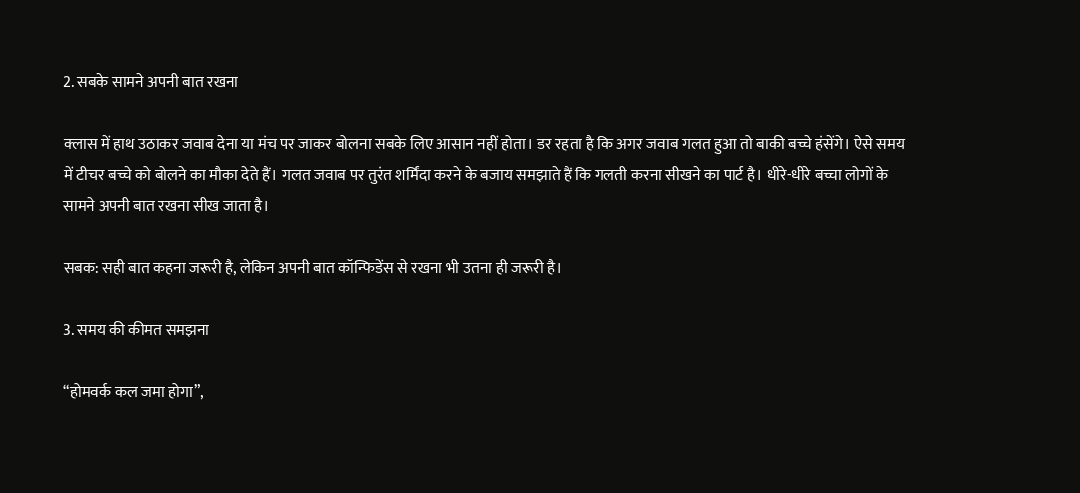2. सबके सामने अपनी बात रखना

क्लास में हाथ उठाकर जवाब देना या मंच पर जाकर बोलना सबके लिए आसान नहीं होता। डर रहता है कि अगर जवाब गलत हुआ तो बाकी बच्चे हंसेंगे। ऐसे समय में टीचर बच्चे को बोलने का मौका देते हैं। गलत जवाब पर तुरंत शर्मिंदा करने के बजाय समझाते हैं कि गलती करना सीखने का पार्ट है। धीरे-धीरे बच्चा लोगों के सामने अपनी बात रखना सीख जाता है।

सबक: सही बात कहना जरूरी है, लेकिन अपनी बात कॉन्फिडेंस से रखना भी उतना ही जरूरी है।

3. समय की कीमत समझना

“होमवर्क कल जमा होगा”,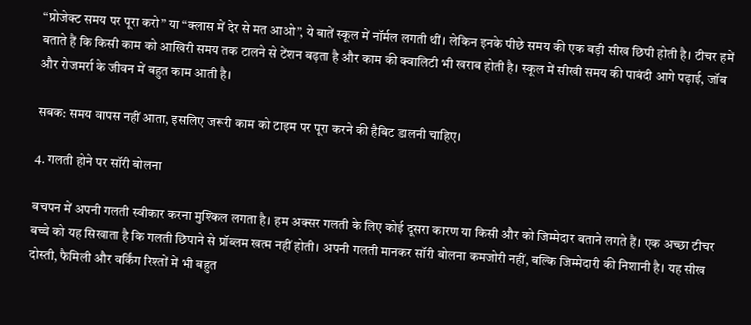“प्रोजेक्ट समय पर पूरा करो” या “क्लास में देर से मत आओ”, ये बातें स्कूल में नॉर्मल लगती थीं। लेकिन इनके पीछे समय की एक बड़ी सीख छिपी होती है। टीचर हमें बताते हैं कि किसी काम को आखिरी समय तक टालने से टेंशन बढ़ता है और काम की क्वालिटी भी खराब होती है। स्कूल में सीखी समय की पाबंदी आगे पढ़ाई, जॉब और रोजमर्रा के जीवन में बहुत काम आती है।

सबक: समय वापस नहीं आता, इसलिए जरूरी काम को टाइम पर पूरा करने की हैबिट डालनी चाहिए।

4. गलती होने पर सॉरी बोलना

बचपन में अपनी गलती स्वीकार करना मुश्किल लगता है। हम अक्सर गलती के लिए कोई दूसरा कारण या किसी और को जिम्मेदार बताने लगते हैं। एक अच्छा टीचर बच्चे को यह सिखाता है कि गलती छिपाने से प्रॉब्लम खत्म नहीं होती। अपनी गलती मानकर सॉरी बोलना कमजोरी नहीं, बल्कि जिम्मेदारी की निशानी है। यह सीख दोस्ती, फैमिली और वर्किंग रिश्तों में भी बहुत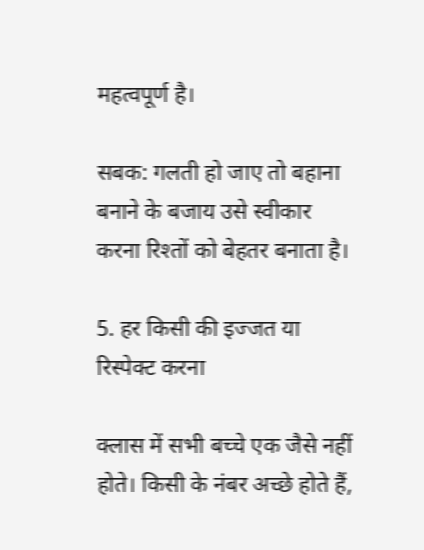महत्वपूर्ण है।

सबक: गलती हो जाए तो बहाना बनाने के बजाय उसे स्वीकार करना रिश्तों को बेहतर बनाता है।

5. हर किसी की इज्जत या रिस्पेक्ट करना

क्लास में सभी बच्चे एक जैसे नहीं होते। किसी के नंबर अच्छे होते हैं,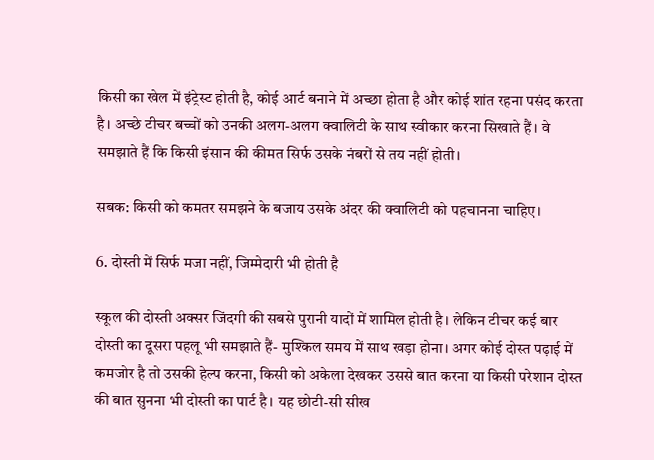किसी का खेल में इंट्रेस्ट होती है, कोई आर्ट बनाने में अच्छा होता है और कोई शांत रहना पसंद करता है। अच्छे टीचर बच्चों को उनकी अलग-अलग क्वालिटी के साथ स्वीकार करना सिखाते हैं। वे समझाते हैं कि किसी इंसान की कीमत सिर्फ उसके नंबरों से तय नहीं होती।

सबक: किसी को कमतर समझने के बजाय उसके अंदर की क्वालिटी को पहचानना चाहिए।

6. दोस्ती में सिर्फ मजा नहीं, जिम्मेदारी भी होती है

स्कूल की दोस्ती अक्सर जिंदगी की सबसे पुरानी यादों में शामिल होती है। लेकिन टीचर कई बार दोस्ती का दूसरा पहलू भी समझाते हैं- मुश्किल समय में साथ खड़ा होना। अगर कोई दोस्त पढ़ाई में कमजोर है तो उसकी हेल्प करना, किसी को अकेला देखकर उससे बात करना या किसी परेशान दोस्त की बात सुनना भी दोस्ती का पार्ट है। यह छोटी-सी सीख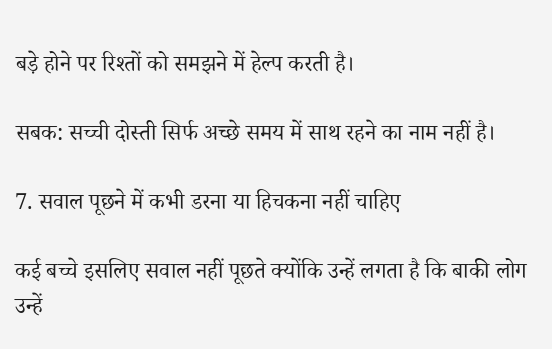बड़े होने पर रिश्तों को समझने में हेल्प करती है।

सबक: सच्ची दोस्ती सिर्फ अच्छे समय में साथ रहने का नाम नहीं है।

7. सवाल पूछने में कभी डरना या हिचकना नहीं चाहिए

कई बच्चे इसलिए सवाल नहीं पूछते क्योंकि उन्हें लगता है कि बाकी लोग उन्हें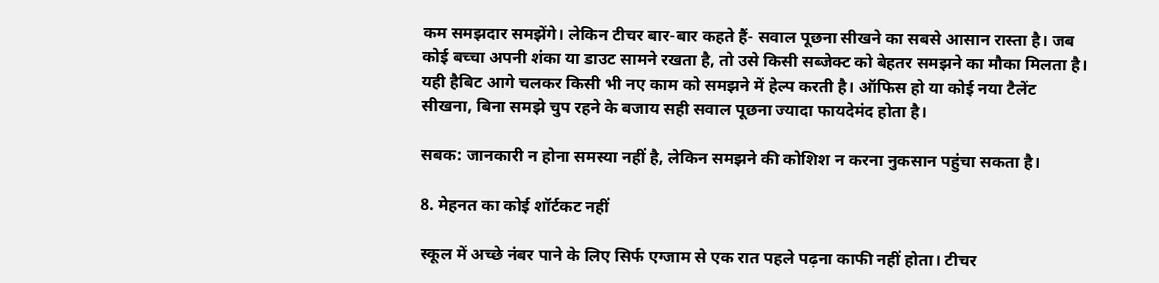कम समझदार समझेंगे। लेकिन टीचर बार-बार कहते हैं- सवाल पूछना सीखने का सबसे आसान रास्ता है। जब कोई बच्चा अपनी शंका या डाउट सामने रखता है, तो उसे किसी सब्जेक्ट को बेहतर समझने का मौका मिलता है। यही हैबिट आगे चलकर किसी भी नए काम को समझने में हेल्प करती है। ऑफिस हो या कोई नया टैलेंट सीखना, बिना समझे चुप रहने के बजाय सही सवाल पूछना ज्यादा फायदेमंद होता है।

सबक: जानकारी न होना समस्या नहीं है, लेकिन समझने की कोशिश न करना नुकसान पहुंचा सकता है।

8. मेहनत का कोई शॉर्टकट नहीं

स्कूल में अच्छे नंबर पाने के लिए सिर्फ एग्जाम से एक रात पहले पढ़ना काफी नहीं होता। टीचर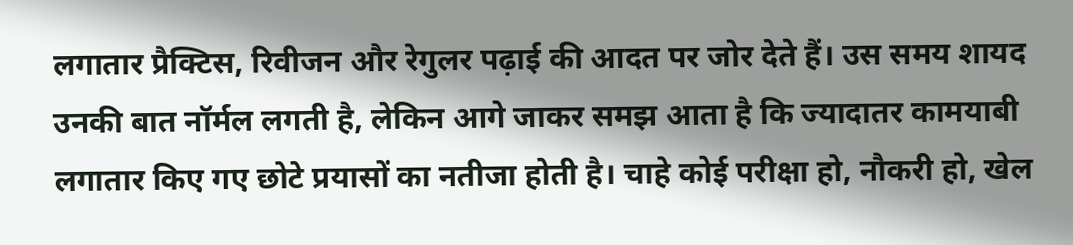लगातार प्रैक्टिस, रिवीजन और रेगुलर पढ़ाई की आदत पर जोर देते हैं। उस समय शायद उनकी बात नॉर्मल लगती है, लेकिन आगे जाकर समझ आता है कि ज्यादातर कामयाबी लगातार किए गए छोटे प्रयासों का नतीजा होती है। चाहे कोई परीक्षा हो, नौकरी हो, खेल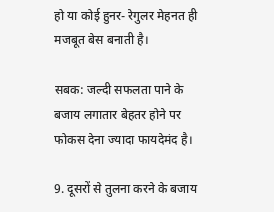हो या कोई हुनर- रेगुलर मेहनत ही मजबूत बेस बनाती है।

सबक: जल्दी सफलता पाने के बजाय लगातार बेहतर होने पर फोकस देना ज्यादा फायदेमंद है।

9. दूसरों से तुलना करने के बजाय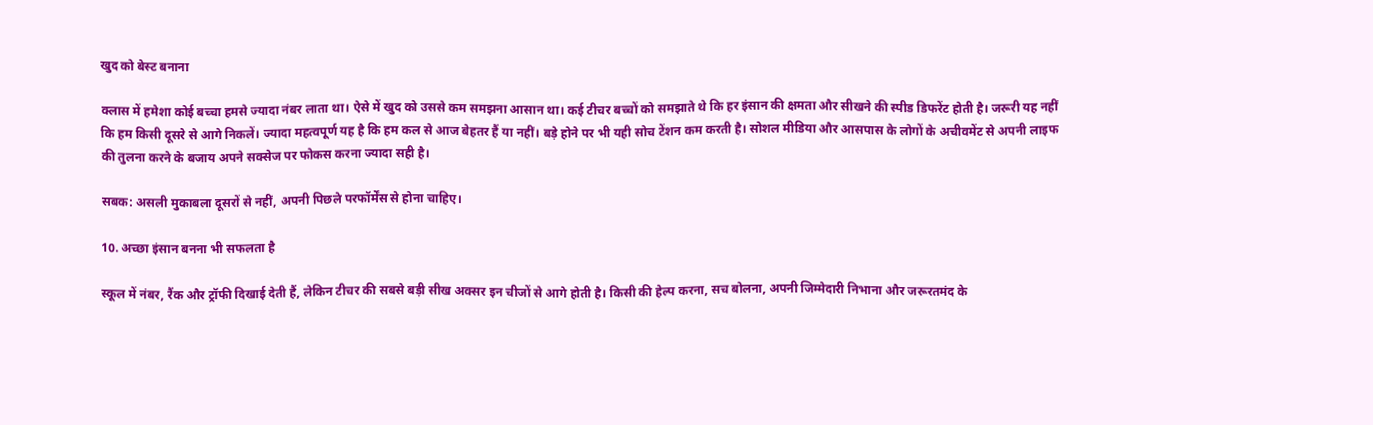खुद को बेस्ट बनाना

क्लास में हमेशा कोई बच्चा हमसे ज्यादा नंबर लाता था। ऐसे में खुद को उससे कम समझना आसान था। कई टीचर बच्चों को समझाते थे कि हर इंसान की क्षमता और सीखने की स्पीड डिफरेंट होती है। जरूरी यह नहीं कि हम किसी दूसरे से आगे निकलें। ज्यादा महत्वपूर्ण यह है कि हम कल से आज बेहतर हैं या नहीं। बड़े होने पर भी यही सोच टेंशन कम करती है। सोशल मीडिया और आसपास के लोगों के अचीवमेंट से अपनी लाइफ की तुलना करने के बजाय अपने सक्सेज पर फोकस करना ज्यादा सही है।

सबक: असली मुकाबला दूसरों से नहीं, अपनी पिछले परफॉर्मेंस से होना चाहिए।

10. अच्छा इंसान बनना भी सफलता है

स्कूल में नंबर, रैंक और ट्रॉफी दिखाई देती हैं, लेकिन टीचर की सबसे बड़ी सीख अक्सर इन चीजों से आगे होती है। किसी की हेल्प करना, सच बोलना, अपनी जिम्मेदारी निभाना और जरूरतमंद के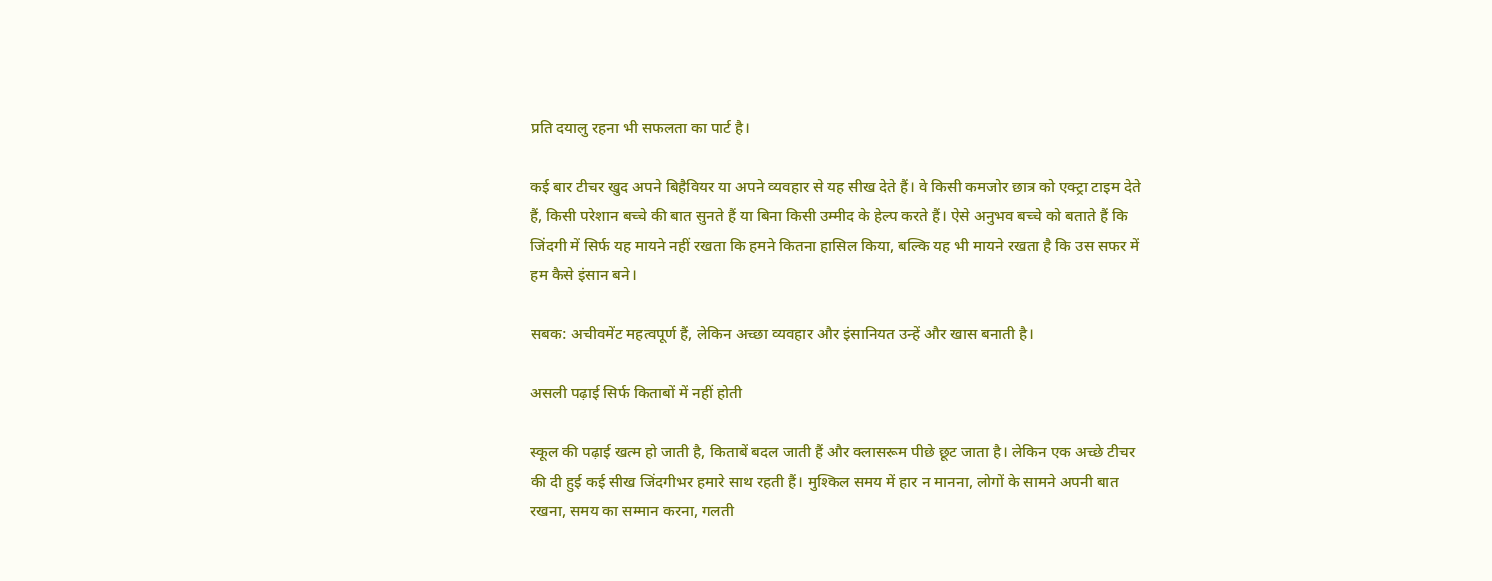प्रति दयालु रहना भी सफलता का पार्ट है।

कई बार टीचर खुद अपने बिहैवियर या अपने व्यवहार से यह सीख देते हैं। वे किसी कमजोर छात्र को एक्ट्रा टाइम देते हैं, किसी परेशान बच्चे की बात सुनते हैं या बिना किसी उम्मीद के हेल्प करते हैं। ऐसे अनुभव बच्चे को बताते हैं कि जिंदगी में सिर्फ यह मायने नहीं रखता कि हमने कितना हासिल किया, बल्कि यह भी मायने रखता है कि उस सफर में हम कैसे इंसान बने।

सबक: अचीवमेंट महत्वपूर्ण हैं, लेकिन अच्छा व्यवहार और इंसानियत उन्हें और खास बनाती है।

असली पढ़ाई सिर्फ किताबों में नहीं होती

स्कूल की पढ़ाई खत्म हो जाती है, किताबें बदल जाती हैं और क्लासरूम पीछे छूट जाता है। लेकिन एक अच्छे टीचर की दी हुई कई सीख जिंदगीभर हमारे साथ रहती हैं। मुश्किल समय में हार न मानना, लोगों के सामने अपनी बात रखना, समय का सम्मान करना, गलती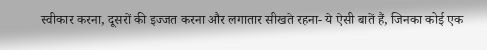स्वीकार करना, दूसरों की इज्जत करना और लगातार सीखते रहना- ये ऐसी बातें हैं, जिनका कोई एक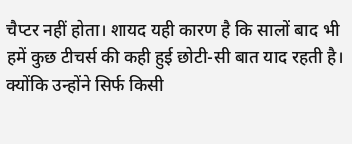चैप्टर नहीं होता। शायद यही कारण है कि सालों बाद भी हमें कुछ टीचर्स की कही हुई छोटी-सी बात याद रहती है। क्योंकि उन्होंने सिर्फ किसी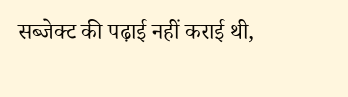सब्जेक्ट की पढ़ाई नहीं कराई थी,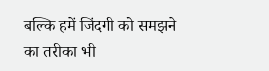बल्कि हमें जिंदगी को समझने का तरीका भी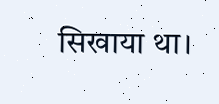सिखाया था।